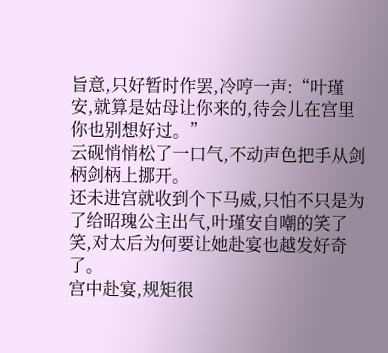旨意,只好暂时作罢,冷哼一声:“叶瑾安,就算是姑母让你来的,待会儿在宫里你也别想好过。”
云砚悄悄松了一口气,不动声色把手从剑柄剑柄上挪开。
还未进宫就收到个下马威,只怕不只是为了给昭瑰公主出气,叶瑾安自嘲的笑了笑,对太后为何要让她赴宴也越发好奇了。
宫中赴宴,规矩很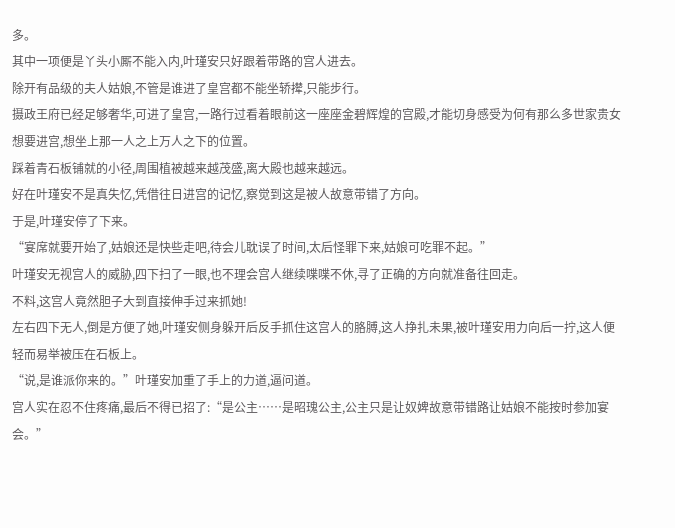多。
其中一项便是丫头小厮不能入内,叶瑾安只好跟着带路的宫人进去。
除开有品级的夫人姑娘,不管是谁进了皇宫都不能坐轿撵,只能步行。
摄政王府已经足够奢华,可进了皇宫,一路行过看着眼前这一座座金碧辉煌的宫殿,才能切身感受为何有那么多世家贵女想要进宫,想坐上那一人之上万人之下的位置。
踩着青石板铺就的小径,周围植被越来越茂盛,离大殿也越来越远。
好在叶瑾安不是真失忆,凭借往日进宫的记忆,察觉到这是被人故意带错了方向。
于是,叶瑾安停了下来。
“宴席就要开始了,姑娘还是快些走吧,待会儿耽误了时间,太后怪罪下来,姑娘可吃罪不起。”
叶瑾安无视宫人的威胁,四下扫了一眼,也不理会宫人继续喋喋不休,寻了正确的方向就准备往回走。
不料,这宫人竟然胆子大到直接伸手过来抓她!
左右四下无人,倒是方便了她,叶瑾安侧身躲开后反手抓住这宫人的胳膊,这人挣扎未果,被叶瑾安用力向后一拧,这人便轻而易举被压在石板上。
“说,是谁派你来的。”叶瑾安加重了手上的力道,逼问道。
宫人实在忍不住疼痛,最后不得已招了:“是公主……是昭瑰公主,公主只是让奴婢故意带错路让姑娘不能按时参加宴会。”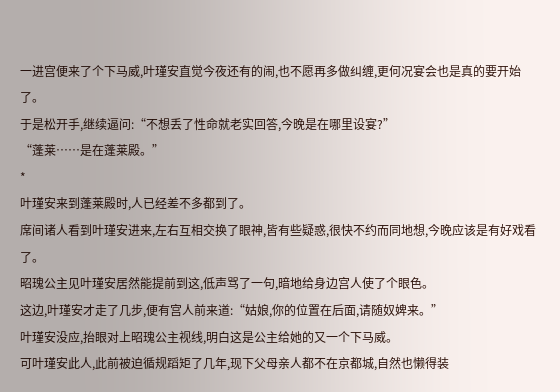一进宫便来了个下马威,叶瑾安直觉今夜还有的闹,也不愿再多做纠缠,更何况宴会也是真的要开始了。
于是松开手,继续逼问:“不想丢了性命就老实回答,今晚是在哪里设宴?”
“蓬莱……是在蓬莱殿。”
*
叶瑾安来到蓬莱殿时,人已经差不多都到了。
席间诸人看到叶瑾安进来,左右互相交换了眼神,皆有些疑惑,很快不约而同地想,今晚应该是有好戏看了。
昭瑰公主见叶瑾安居然能提前到这,低声骂了一句,暗地给身边宫人使了个眼色。
这边,叶瑾安才走了几步,便有宫人前来道:“姑娘,你的位置在后面,请随奴婢来。”
叶瑾安没应,抬眼对上昭瑰公主视线,明白这是公主给她的又一个下马威。
可叶瑾安此人,此前被迫循规蹈矩了几年,现下父母亲人都不在京都城,自然也懒得装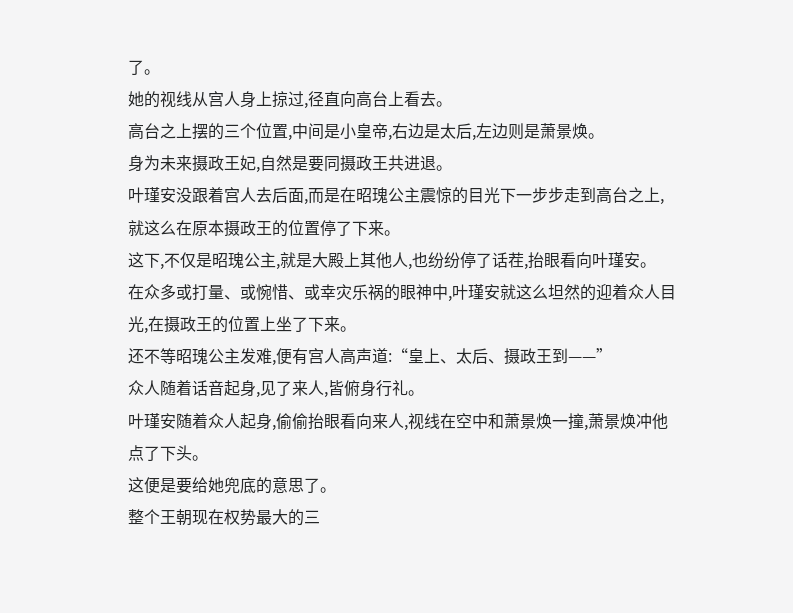了。
她的视线从宫人身上掠过,径直向高台上看去。
高台之上摆的三个位置,中间是小皇帝,右边是太后,左边则是萧景焕。
身为未来摄政王妃,自然是要同摄政王共进退。
叶瑾安没跟着宫人去后面,而是在昭瑰公主震惊的目光下一步步走到高台之上,就这么在原本摄政王的位置停了下来。
这下,不仅是昭瑰公主,就是大殿上其他人,也纷纷停了话茬,抬眼看向叶瑾安。
在众多或打量、或惋惜、或幸灾乐祸的眼神中,叶瑾安就这么坦然的迎着众人目光,在摄政王的位置上坐了下来。
还不等昭瑰公主发难,便有宫人高声道:“皇上、太后、摄政王到——”
众人随着话音起身,见了来人,皆俯身行礼。
叶瑾安随着众人起身,偷偷抬眼看向来人,视线在空中和萧景焕一撞,萧景焕冲他点了下头。
这便是要给她兜底的意思了。
整个王朝现在权势最大的三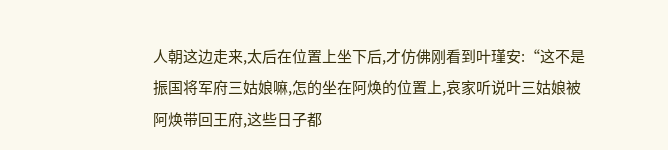人朝这边走来,太后在位置上坐下后,才仿佛刚看到叶瑾安:“这不是振国将军府三姑娘嘛,怎的坐在阿焕的位置上,哀家听说叶三姑娘被阿焕带回王府,这些日子都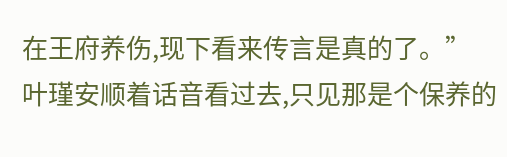在王府养伤,现下看来传言是真的了。”
叶瑾安顺着话音看过去,只见那是个保养的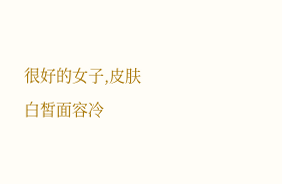很好的女子,皮肤白皙面容冷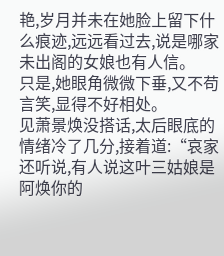艳,岁月并未在她脸上留下什么痕迹,远远看过去,说是哪家未出阁的女娘也有人信。
只是,她眼角微微下垂,又不苟言笑,显得不好相处。
见萧景焕没搭话,太后眼底的情绪冷了几分,接着道:“哀家还听说,有人说这叶三姑娘是阿焕你的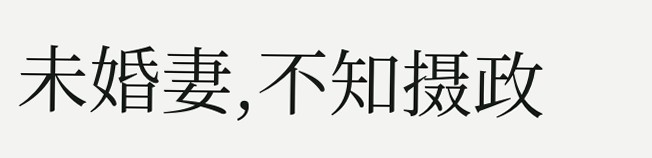未婚妻,不知摄政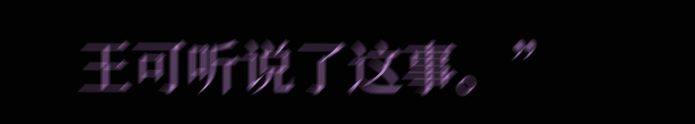王可听说了这事。”